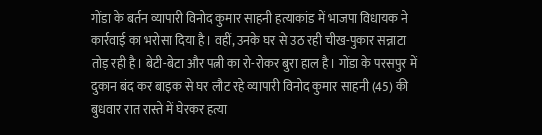गोंडा के बर्तन व्यापारी विनोद कुमार साहनी हत्याकांड में भाजपा विधायक ने कार्रवाई का भरोसा दिया है। वहीं, उनके घर से उठ रही चीख-पुकार सन्नाटा तोड़ रही है। बेटी-बेटा और पत्नी का रो-रोकर बुरा हाल है। गोंडा के परसपुर में दुकान बंद कर बाइक से घर लौट रहे व्यापारी विनोद कुमार साहनी (45) की बुधवार रात रास्ते में घेरकर हत्या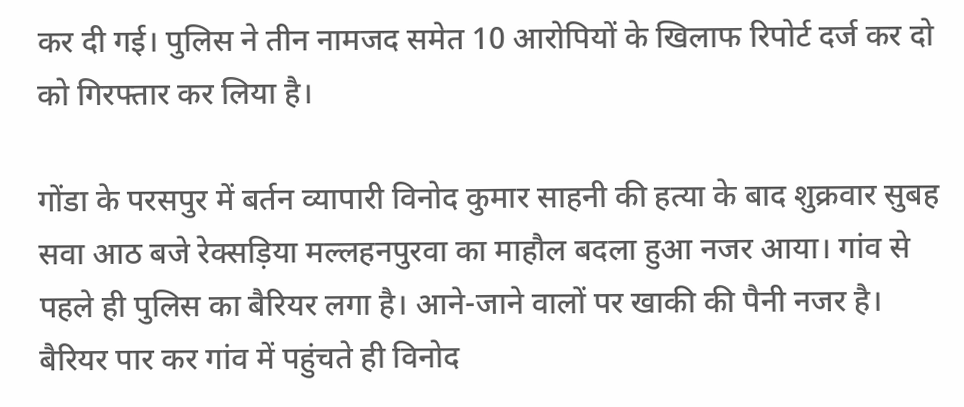कर दी गई। पुलिस ने तीन नामजद समेत 10 आरोपियों के खिलाफ रिपोर्ट दर्ज कर दो को गिरफ्तार कर लिया है।

गोंडा के परसपुर में बर्तन व्यापारी विनोद कुमार साहनी की हत्या के बाद शुक्रवार सुबह सवा आठ बजे रेक्सड़िया मल्लहनपुरवा का माहौल बदला हुआ नजर आया। गांव से पहले ही पुलिस का बैरियर लगा है। आने-जाने वालों पर खाकी की पैनी नजर है। बैरियर पार कर गांव में पहुंचते ही विनोद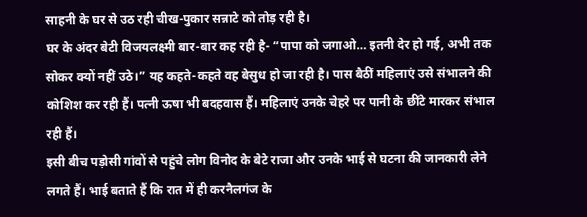साहनी के घर से उठ रही चीख-पुकार सन्नाटे को तोड़ रही है।
घर के अंदर बेटी विजयलक्ष्मी बार-बार कह रही है- “पापा को जगाओ… इतनी देर हो गई, अभी तक सोकर क्यों नहीं उठे।” यह कहते-कहते वह बेसुध हो जा रही है। पास बैठीं महिलाएं उसे संभालने की कोशिश कर रही हैं। पत्नी ऊषा भी बदहवास हैं। महिलाएं उनके चेहरे पर पानी के छींटे मारकर संभाल रही हैं।
इसी बीच पड़ोसी गांवों से पहुंचे लोग विनोद के बेटे राजा और उनके भाई से घटना की जानकारी लेने लगते हैं। भाई बताते हैं कि रात में ही करनैलगंज के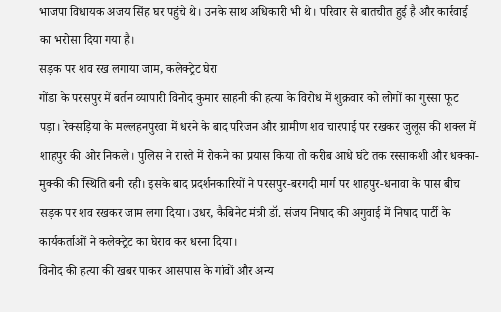भाजपा विधायक अजय सिंह घर पहुंचे थे। उनके साथ अधिकारी भी थे। परिवार से बातचीत हुई है और कार्रवाई का भरोसा दिया गया है।
सड़क पर शव रख लगाया जाम, कलेक्ट्रेट घेरा
गोंडा के परसपुर में बर्तन व्यापारी विनोद कुमार साहनी की हत्या के विरोध में शुक्रवार को लोगों का गुस्सा फूट पड़ा। रेक्सड़िया के मल्लहनपुरवा में धरने के बाद परिजन और ग्रामीण शव चारपाई पर रखकर जुलूस की शक्ल में शाहपुर की ओर निकले। पुलिस ने रास्ते में रोकने का प्रयास किया तो करीब आधे घंटे तक रस्साकशी और धक्का-मुक्की की स्थिति बनी रही। इसके बाद प्रदर्शनकारियों ने परसपुर-बरगदी मार्ग पर शाहपुर-धनावा के पास बीच सड़क पर शव रखकर जाम लगा दिया। उधर, कैबिनेट मंत्री डॉ. संजय निषाद की अगुवाई में निषाद पार्टी के कार्यकर्ताओं ने कलेक्ट्रेट का घेराव कर धरना दिया।
विनोद की हत्या की खबर पाकर आसपास के गांवों और अन्य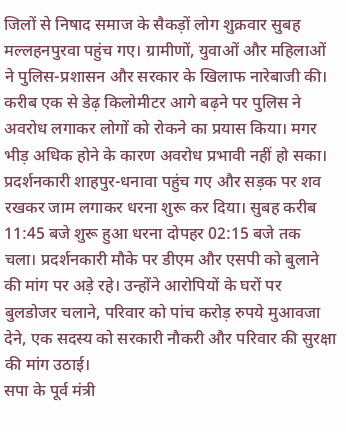जिलों से निषाद समाज के सैकड़ों लोग शुक्रवार सुबह मल्लहनपुरवा पहुंच गए। ग्रामीणों, युवाओं और महिलाओं ने पुलिस-प्रशासन और सरकार के खिलाफ नारेबाजी की। करीब एक से डेढ़ किलोमीटर आगे बढ़ने पर पुलिस ने अवरोध लगाकर लोगों को रोकने का प्रयास किया। मगर भीड़ अधिक होने के कारण अवरोध प्रभावी नहीं हो सका।
प्रदर्शनकारी शाहपुर-धनावा पहुंच गए और सड़क पर शव रखकर जाम लगाकर धरना शुरू कर दिया। सुबह करीब 11:45 बजे शुरू हुआ धरना दोपहर 02:15 बजे तक चला। प्रदर्शनकारी मौके पर डीएम और एसपी को बुलाने की मांग पर अड़े रहे। उन्होंने आरोपियों के घरों पर बुलडोजर चलाने, परिवार को पांच करोड़ रुपये मुआवजा देने, एक सदस्य को सरकारी नौकरी और परिवार की सुरक्षा की मांग उठाई।
सपा के पूर्व मंत्री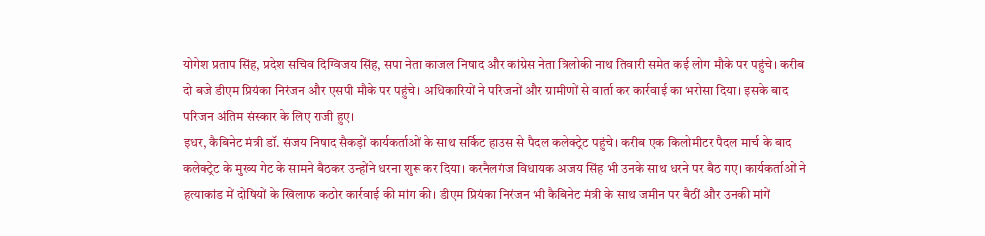योगेश प्रताप सिंह, प्रदेश सचिव दिग्विजय सिंह, सपा नेता काजल निषाद और कांग्रेस नेता त्रिलोकी नाथ तिवारी समेत कई लोग मौके पर पहुंचे। करीब दो बजे डीएम प्रियंका निरंजन और एसपी मौके पर पहुंचे। अधिकारियों ने परिजनों और ग्रामीणों से वार्ता कर कार्रवाई का भरोसा दिया। इसके बाद परिजन अंतिम संस्कार के लिए राजी हुए।
इधर, कैबिनेट मंत्री डॉ. संजय निषाद सैकड़ों कार्यकर्ताओं के साथ सर्किट हाउस से पैदल कलेक्ट्रेट पहुंचे। करीब एक किलोमीटर पैदल मार्च के बाद कलेक्ट्रेट के मुख्य गेट के सामने बैठकर उन्होंने धरना शुरू कर दिया। करनैलगंज विधायक अजय सिंह भी उनके साथ धरने पर बैठ गए। कार्यकर्ताओं ने हत्याकांड में दोषियों के खिलाफ कठोर कार्रवाई की मांग की। डीएम प्रियंका निरंजन भी कैबिनेट मंत्री के साथ जमीन पर बैठीं और उनकी मांगें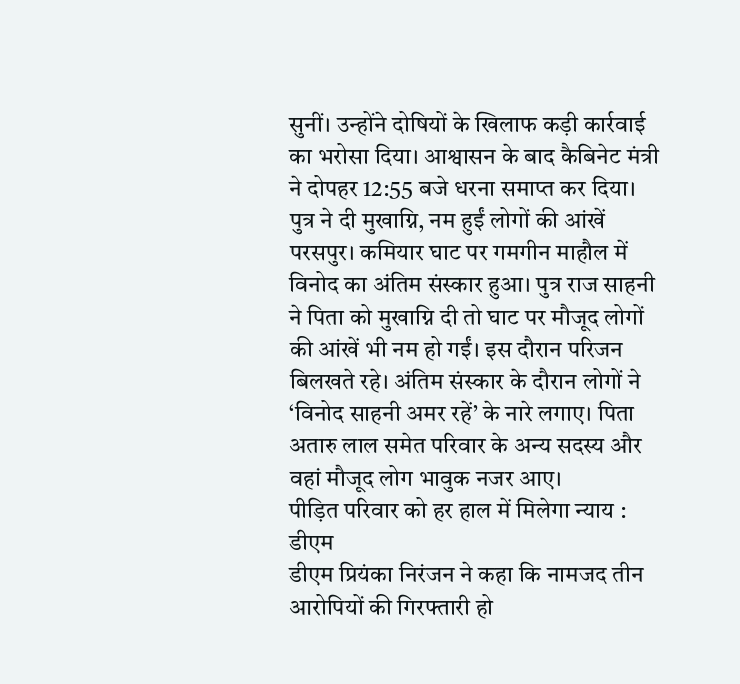सुनीं। उन्होंने दोषियों के खिलाफ कड़ी कार्रवाई का भरोसा दिया। आश्वासन के बाद कैबिनेट मंत्री ने दोपहर 12:55 बजे धरना समाप्त कर दिया।
पुत्र ने दी मुखाग्नि, नम हुईं लोगों की आंखें
परसपुर। कमियार घाट पर गमगीन माहौल में विनोद का अंतिम संस्कार हुआ। पुत्र राज साहनी ने पिता को मुखाग्नि दी तो घाट पर मौजूद लोगों की आंखें भी नम हो गईं। इस दौरान परिजन बिलखते रहे। अंतिम संस्कार के दौरान लोगों ने ‘विनोद साहनी अमर रहें’ के नारे लगाए। पिता अतारु लाल समेत परिवार के अन्य सदस्य और वहां मौजूद लोग भावुक नजर आए।
पीड़ित परिवार को हर हाल में मिलेगा न्याय : डीएम
डीएम प्रियंका निरंजन ने कहा कि नामजद तीन आरोपियों की गिरफ्तारी हो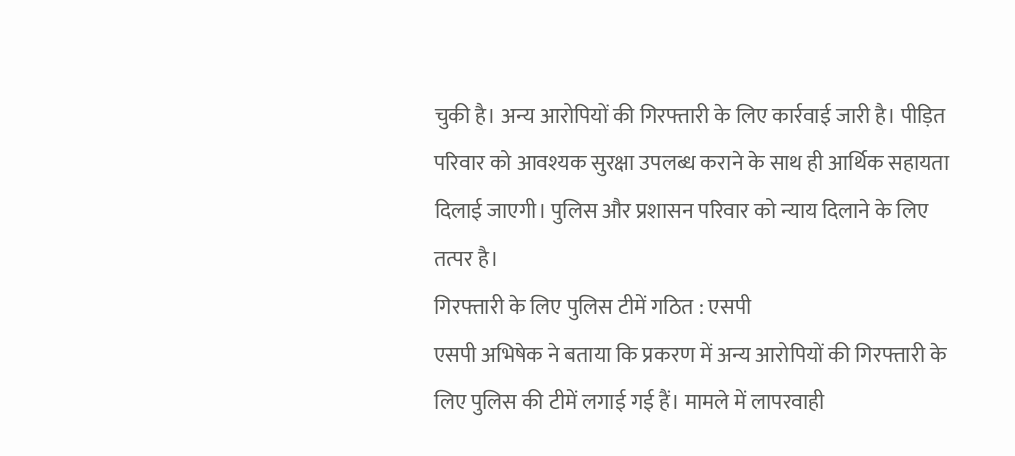चुकी है। अन्य आरोपियों की गिरफ्तारी के लिए कार्रवाई जारी है। पीड़ित परिवार को आवश्यक सुरक्षा उपलब्ध कराने के साथ ही आर्थिक सहायता दिलाई जाएगी। पुलिस और प्रशासन परिवार को न्याय दिलाने के लिए तत्पर है।
गिरफ्तारी के लिए पुलिस टीमें गठित : एसपी
एसपी अभिषेक ने बताया कि प्रकरण में अन्य आरोपियों की गिरफ्तारी के लिए पुलिस की टीमें लगाई गई हैं। मामले में लापरवाही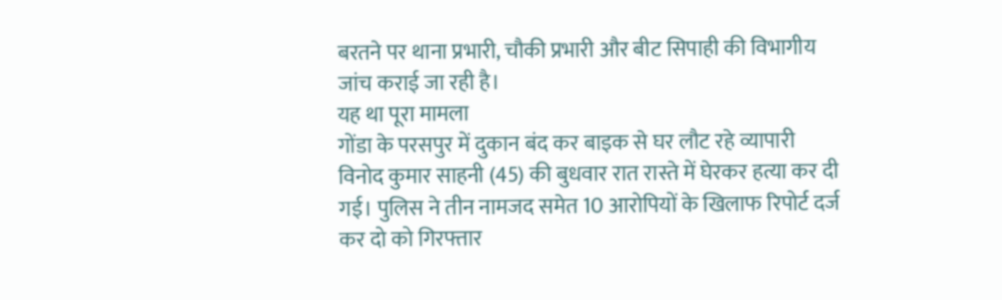बरतने पर थाना प्रभारी, चौकी प्रभारी और बीट सिपाही की विभागीय जांच कराई जा रही है।
यह था पूरा मामला
गोंडा के परसपुर में दुकान बंद कर बाइक से घर लौट रहे व्यापारी विनोद कुमार साहनी (45) की बुधवार रात रास्ते में घेरकर हत्या कर दी गई। पुलिस ने तीन नामजद समेत 10 आरोपियों के खिलाफ रिपोर्ट दर्ज कर दो को गिरफ्तार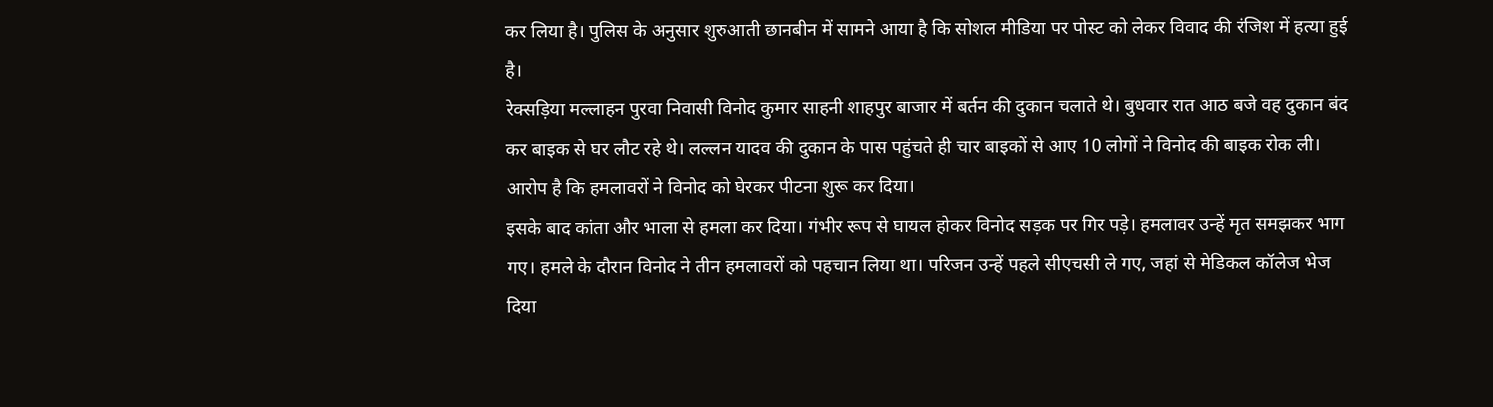कर लिया है। पुलिस के अनुसार शुरुआती छानबीन में सामने आया है कि सोशल मीडिया पर पोस्ट को लेकर विवाद की रंजिश में हत्या हुई है।
रेक्सड़िया मल्लाहन पुरवा निवासी विनोद कुमार साहनी शाहपुर बाजार में बर्तन की दुकान चलाते थे। बुधवार रात आठ बजे वह दुकान बंद कर बाइक से घर लौट रहे थे। लल्लन यादव की दुकान के पास पहुंचते ही चार बाइकों से आए 10 लोगों ने विनोद की बाइक रोक ली। आरोप है कि हमलावरों ने विनोद को घेरकर पीटना शुरू कर दिया।
इसके बाद कांता और भाला से हमला कर दिया। गंभीर रूप से घायल होकर विनोद सड़क पर गिर पड़े। हमलावर उन्हें मृत समझकर भाग गए। हमले के दौरान विनोद ने तीन हमलावरों को पहचान लिया था। परिजन उन्हें पहले सीएचसी ले गए, जहां से मेडिकल कॉलेज भेज दिया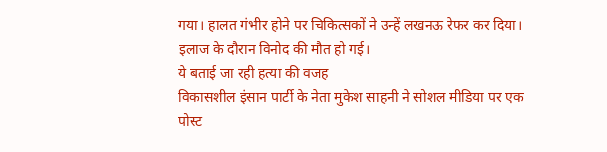गया। हालत गंभीर होने पर चिकित्सकों ने उन्हें लखनऊ रेफर कर दिया। इलाज के दौरान विनोद की मौत हो गई।
ये बताई जा रही हत्या की वजह
विकासशील इंसान पार्टी के नेता मुकेश साहनी ने सोशल मीडिया पर एक पोस्ट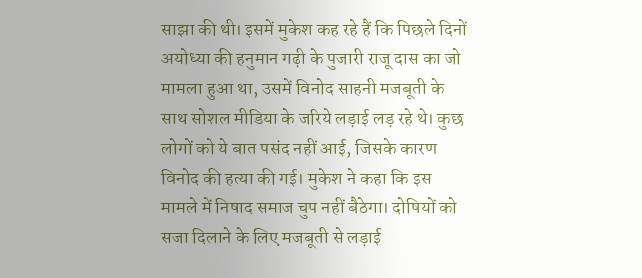साझा की थी। इसमें मुकेश कह रहे हैं कि पिछले दिनों अयोध्या की हनुमान गढ़ी के पुजारी राजू दास का जो मामला हुआ था, उसमें विनोद साहनी मजबूती के साथ सोशल मीडिया के जरिये लड़ाई लड़ रहे थे। कुछ लोगों को ये बात पसंद नहीं आई, जिसके कारण विनोद की हत्या की गई। मुकेश ने कहा कि इस मामले में निषाद समाज चुप नहीं बैठेगा। दोषियों को सजा दिलाने के लिए मजबूती से लड़ाई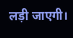लड़ी जाएगी।